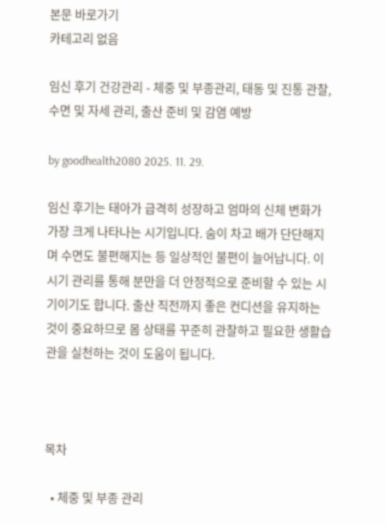본문 바로가기
카테고리 없음

임신 후기 건강관리 - 체중 및 부종관리, 태동 및 진통 관찰, 수면 및 자세 관리, 출산 준비 및 감염 예방

by goodhealth2080 2025. 11. 29.

임신 후기는 태아가 급격히 성장하고 엄마의 신체 변화가 가장 크게 나타나는 시기입니다. 숨이 차고 배가 단단해지며 수면도 불편해지는 등 일상적인 불편이 늘어납니다. 이 시기 관리를 통해 분만을 더 안정적으로 준비할 수 있는 시기이기도 합니다. 출산 직전까지 좋은 컨디션을 유지하는 것이 중요하므로 몸 상태를 꾸준히 관찰하고 필요한 생활습관을 실천하는 것이 도움이 됩니다.



목차

  • 체중 및 부종 관리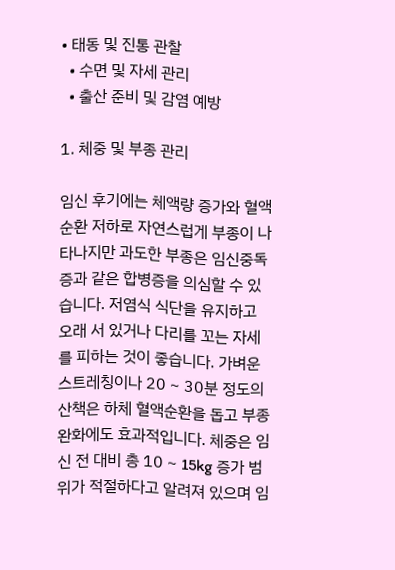• 태동 및 진통 관찰
  • 수면 및 자세 관리
  • 출산 준비 및 감염 예방

1. 체중 및 부종 관리

임신 후기에는 체액량 증가와 혈액순환 저하로 자연스럽게 부종이 나타나지만 과도한 부종은 임신중독증과 같은 합병증을 의심할 수 있습니다. 저염식 식단을 유지하고 오래 서 있거나 다리를 꼬는 자세를 피하는 것이 좋습니다. 가벼운 스트레칭이나 20 ~ 30분 정도의 산책은 하체 혈액순환을 돕고 부종 완화에도 효과적입니다. 체중은 임신 전 대비 총 10 ~ 15kg 증가 범위가 적절하다고 알려져 있으며 임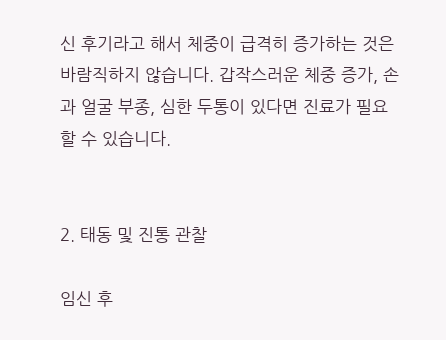신 후기라고 해서 체중이 급격히 증가하는 것은 바람직하지 않습니다. 갑작스러운 체중 증가, 손과 얼굴 부종, 심한 두통이 있다면 진료가 필요할 수 있습니다.


2. 태동 및 진통 관찰

임신 후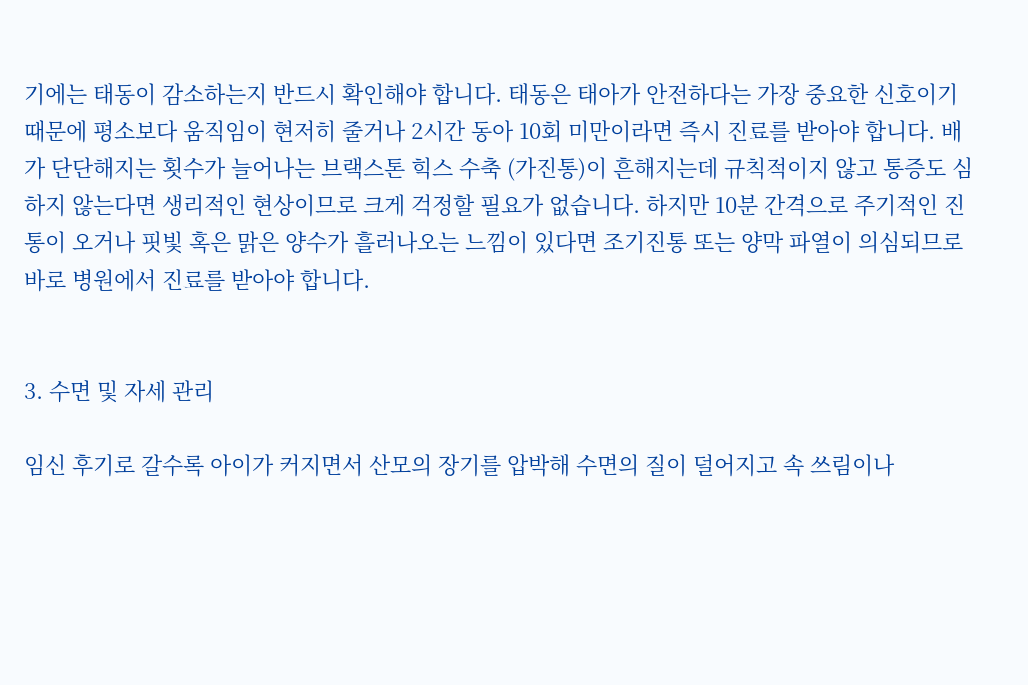기에는 태동이 감소하는지 반드시 확인해야 합니다. 태동은 태아가 안전하다는 가장 중요한 신호이기 때문에 평소보다 움직임이 현저히 줄거나 2시간 동아 10회 미만이라면 즉시 진료를 받아야 합니다. 배가 단단해지는 횟수가 늘어나는 브랙스톤 힉스 수축 (가진통)이 흔해지는데 규칙적이지 않고 통증도 심하지 않는다면 생리적인 현상이므로 크게 걱정할 필요가 없습니다. 하지만 10분 간격으로 주기적인 진통이 오거나 핏빛 혹은 맑은 양수가 흘러나오는 느낌이 있다면 조기진통 또는 양막 파열이 의심되므로 바로 병원에서 진료를 받아야 합니다.


3. 수면 및 자세 관리

임신 후기로 갈수록 아이가 커지면서 산모의 장기를 압박해 수면의 질이 덜어지고 속 쓰림이나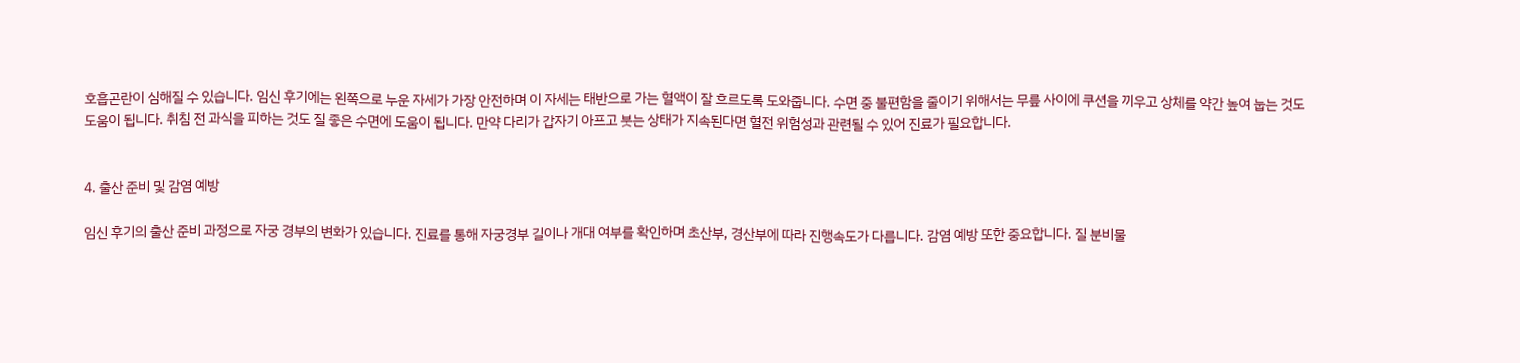호흡곤란이 심해질 수 있습니다. 임신 후기에는 왼쪽으로 누운 자세가 가장 안전하며 이 자세는 태반으로 가는 혈액이 잘 흐르도록 도와줍니다. 수면 중 불편함을 줄이기 위해서는 무릎 사이에 쿠션을 끼우고 상체를 약간 높여 눕는 것도 도움이 됩니다. 취침 전 과식을 피하는 것도 질 좋은 수면에 도움이 됩니다. 만약 다리가 갑자기 아프고 붓는 상태가 지속된다면 혈전 위험성과 관련될 수 있어 진료가 필요합니다.


4. 출산 준비 및 감염 예방

임신 후기의 출산 준비 과정으로 자궁 경부의 변화가 있습니다. 진료를 통해 자궁경부 길이나 개대 여부를 확인하며 초산부, 경산부에 따라 진행속도가 다릅니다. 감염 예방 또한 중요합니다. 질 분비물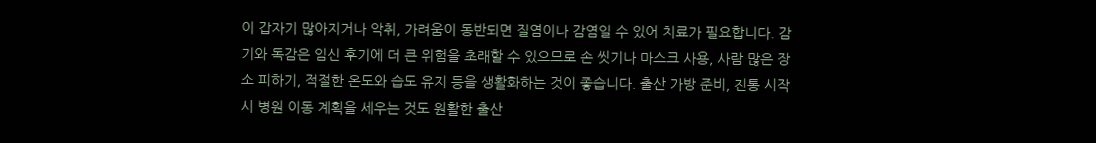이 갑자기 많아지거나 악취, 가려움이 동반되면 질염이나 감염일 수 있어 치료가 필요합니다. 감기와 독감은 임신 후기에 더 큰 위험을 초래할 수 있으므로 손 씻기나 마스크 사용, 사람 많은 장소 피하기, 적절한 온도와 습도 유지 등을 생활화하는 것이 좋습니다. 출산 가방 준비, 진통 시작 시 병원 이동 계획을 세우는 것도 원활한 출산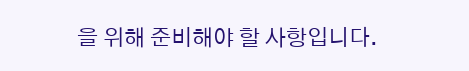을 위해 준비해야 할 사항입니다.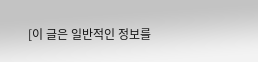[이 글은 일반적인 정보를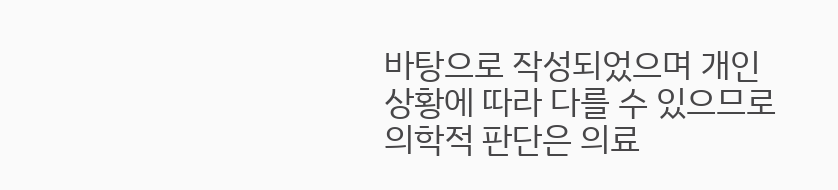바탕으로 작성되었으며 개인 상황에 따라 다를 수 있으므로 의학적 판단은 의료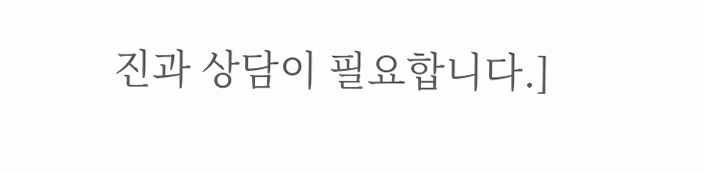진과 상담이 필요합니다.]